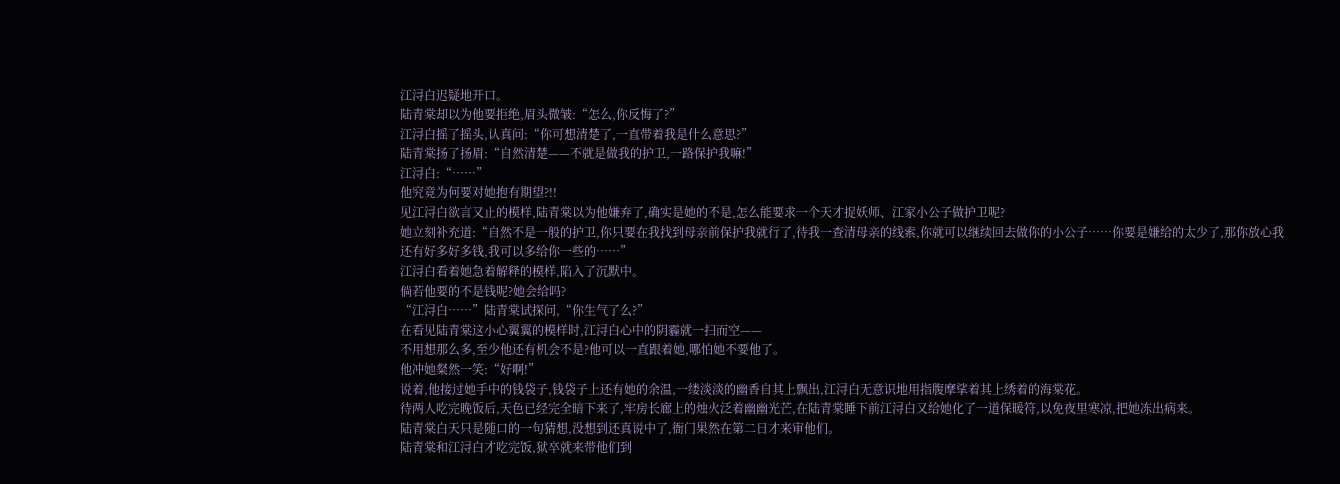江浔白迟疑地开口。
陆青棠却以为他要拒绝,眉头微皱:“怎么,你反悔了?”
江浔白摇了摇头,认真问:“你可想清楚了,一直带着我是什么意思?”
陆青棠扬了扬眉:“自然清楚——不就是做我的护卫,一路保护我嘛!”
江浔白:“……”
他究竟为何要对她抱有期望?!!
见江浔白欲言又止的模样,陆青棠以为他嫌弃了,确实是她的不是,怎么能要求一个天才捉妖师、江家小公子做护卫呢?
她立刻补充道:“自然不是一般的护卫,你只要在我找到母亲前保护我就行了,待我一查清母亲的线索,你就可以继续回去做你的小公子……你要是嫌给的太少了,那你放心我还有好多好多钱,我可以多给你一些的……”
江浔白看着她急着解释的模样,陷入了沉默中。
倘若他要的不是钱呢?她会给吗?
“江浔白……”陆青棠试探问,“你生气了么?”
在看见陆青棠这小心翼翼的模样时,江浔白心中的阴霾就一扫而空——
不用想那么多,至少他还有机会不是?他可以一直跟着她,哪怕她不要他了。
他冲她粲然一笑:“好啊!”
说着,他接过她手中的钱袋子,钱袋子上还有她的余温,一缕淡淡的幽香自其上飘出,江浔白无意识地用指腹摩挲着其上绣着的海棠花。
待两人吃完晚饭后,天色已经完全暗下来了,牢房长廊上的烛火泛着幽幽光芒,在陆青棠睡下前江浔白又给她化了一道保暖符,以免夜里寒凉,把她冻出病来。
陆青棠白天只是随口的一句猜想,没想到还真说中了,衙门果然在第二日才来审他们。
陆青棠和江浔白才吃完饭,狱卒就来带他们到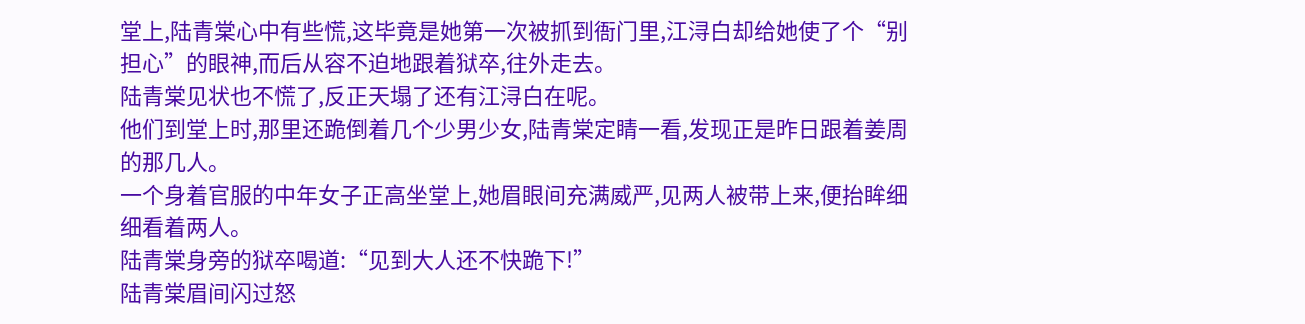堂上,陆青棠心中有些慌,这毕竟是她第一次被抓到衙门里,江浔白却给她使了个“别担心”的眼神,而后从容不迫地跟着狱卒,往外走去。
陆青棠见状也不慌了,反正天塌了还有江浔白在呢。
他们到堂上时,那里还跪倒着几个少男少女,陆青棠定睛一看,发现正是昨日跟着姜周的那几人。
一个身着官服的中年女子正高坐堂上,她眉眼间充满威严,见两人被带上来,便抬眸细细看着两人。
陆青棠身旁的狱卒喝道:“见到大人还不快跪下!”
陆青棠眉间闪过怒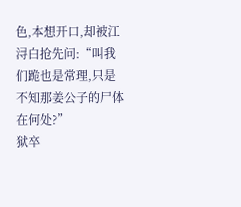色,本想开口,却被江浔白抢先问:“叫我们跪也是常理,只是不知那姜公子的尸体在何处?”
狱卒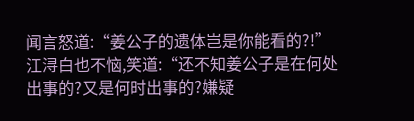闻言怒道:“姜公子的遗体岂是你能看的?!”
江浔白也不恼,笑道:“还不知姜公子是在何处出事的?又是何时出事的?嫌疑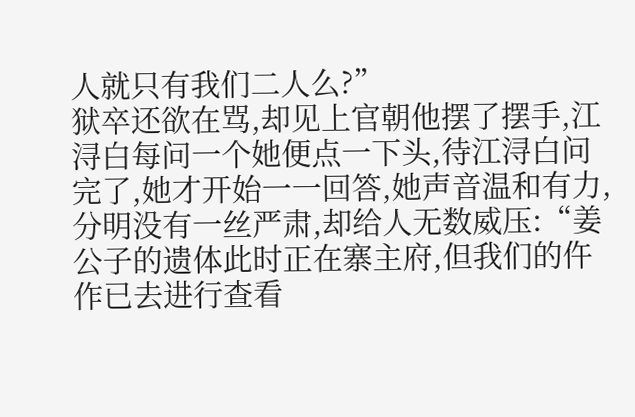人就只有我们二人么?”
狱卒还欲在骂,却见上官朝他摆了摆手,江浔白每问一个她便点一下头,待江浔白问完了,她才开始一一回答,她声音温和有力,分明没有一丝严肃,却给人无数威压:“姜公子的遗体此时正在寨主府,但我们的仵作已去进行查看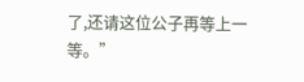了,还请这位公子再等上一等。”